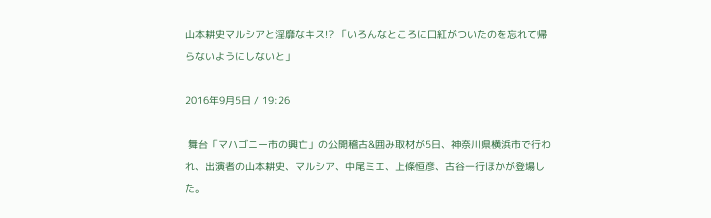山本耕史マルシアと淫靡なキス!? 「いろんなところに口紅がついたのを忘れて帰らないようにしないと」

2016年9月5日 / 19:26

 舞台「マハゴニー市の興亡」の公開稽古&囲み取材が5日、神奈川県横浜市で行われ、出演者の山本耕史、マルシア、中尾ミエ、上條恒彦、古谷一行ほかが登場した。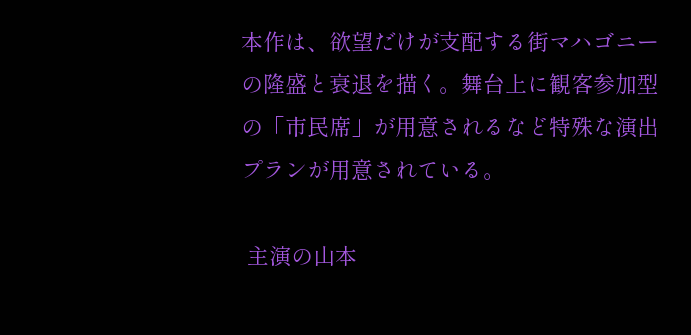本作は、欲望だけが支配する街マハゴニーの隆盛と衰退を描く。舞台上に観客参加型の「市民席」が用意されるなど特殊な演出プランが用意されている。

 主演の山本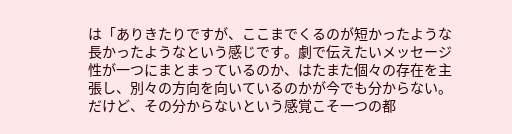は「ありきたりですが、ここまでくるのが短かったような長かったようなという感じです。劇で伝えたいメッセージ性が一つにまとまっているのか、はたまた個々の存在を主張し、別々の方向を向いているのかが今でも分からない。だけど、その分からないという感覚こそ一つの都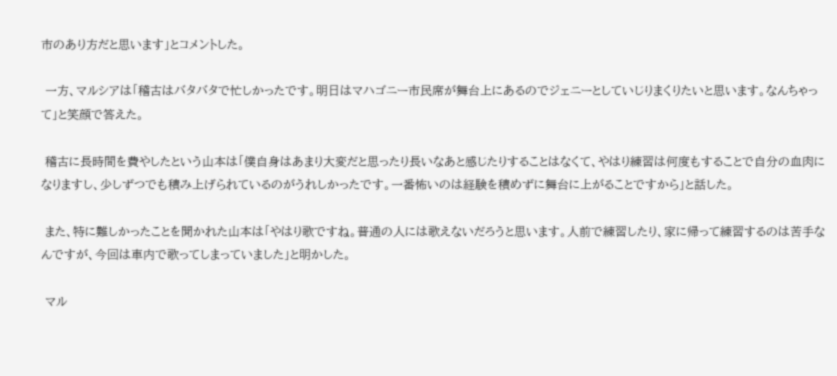市のあり方だと思います」とコメントした。

 一方、マルシアは「稽古はバタバタで忙しかったです。明日はマハゴニー市民席が舞台上にあるのでジェニーとしていじりまくりたいと思います。なんちゃって」と笑顔で答えた。

 稽古に長時間を費やしたという山本は「僕自身はあまり大変だと思ったり長いなあと感じたりすることはなくて、やはり練習は何度もすることで自分の血肉になりますし、少しずつでも積み上げられているのがうれしかったです。一番怖いのは経験を積めずに舞台に上がることですから」と話した。

 また、特に難しかったことを聞かれた山本は「やはり歌ですね。普通の人には歌えないだろうと思います。人前で練習したり、家に帰って練習するのは苦手なんですが、今回は車内で歌ってしまっていました」と明かした。

 マル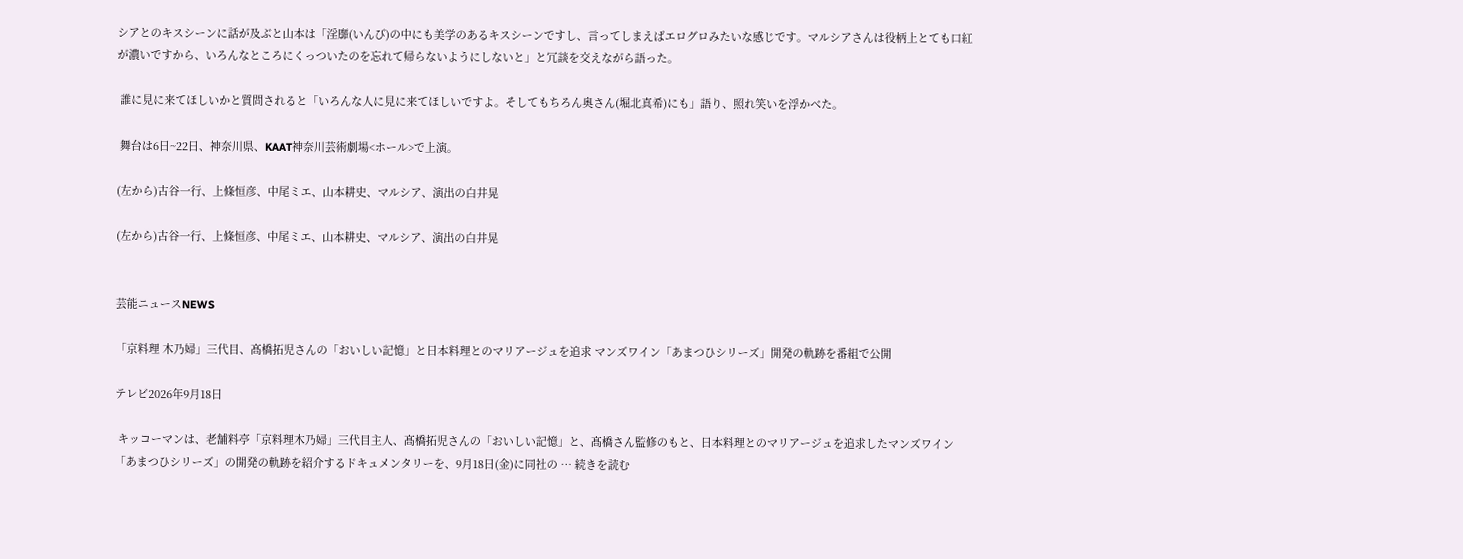シアとのキスシーンに話が及ぶと山本は「淫靡(いんび)の中にも美学のあるキスシーンですし、言ってしまえばエログロみたいな感じです。マルシアさんは役柄上とても口紅が濃いですから、いろんなところにくっついたのを忘れて帰らないようにしないと」と冗談を交えながら語った。

 誰に見に来てほしいかと質問されると「いろんな人に見に来てほしいですよ。そしてもちろん奥さん(堀北真希)にも」語り、照れ笑いを浮かべた。

 舞台は6日~22日、神奈川県、KAAT神奈川芸術劇場<ホール>で上演。

(左から)古谷一行、上條恒彦、中尾ミエ、山本耕史、マルシア、演出の白井晃

(左から)古谷一行、上條恒彦、中尾ミエ、山本耕史、マルシア、演出の白井晃


芸能ニュースNEWS

「京料理 木乃婦」三代目、髙橋拓児さんの「おいしい記憶」と日本料理とのマリアージュを追求 マンズワイン「あまつひシリーズ」開発の軌跡を番組で公開

テレビ2026年9月18日

 キッコーマンは、老舗料亭「京料理木乃婦」三代目主人、髙橋拓児さんの「おいしい記憶」と、髙橋さん監修のもと、日本料理とのマリアージュを追求したマンズワイン「あまつひシリーズ」の開発の軌跡を紹介するドキュメンタリーを、9月18日(金)に同社の … 続きを読む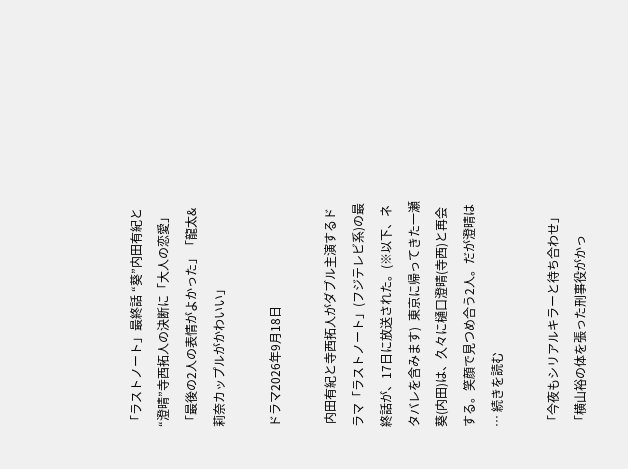「ラストノート」最終話 “葵”内田有紀と“澄晴”寺西拓人の決断に「大人の恋愛」 「最後の2人の表情がよかった」「龍太&莉奈カップルがかわいい」

ドラマ2026年9月18日

 内田有紀と寺西拓人がダブル主演するドラマ「ラストノート」(フジテレビ系)の最終話が、17日に放送された。(※以下、ネタバレを含みます)  東京に帰ってきた一瀬葵(内田)は、久々に樋口澄晴(寺西)と再会する。笑顔で見つめ合う2人。だが澄晴は … 続きを読む

「今夜もシリアルキラーと待ち合わせ」「横山裕の体を張った刑事役がかっ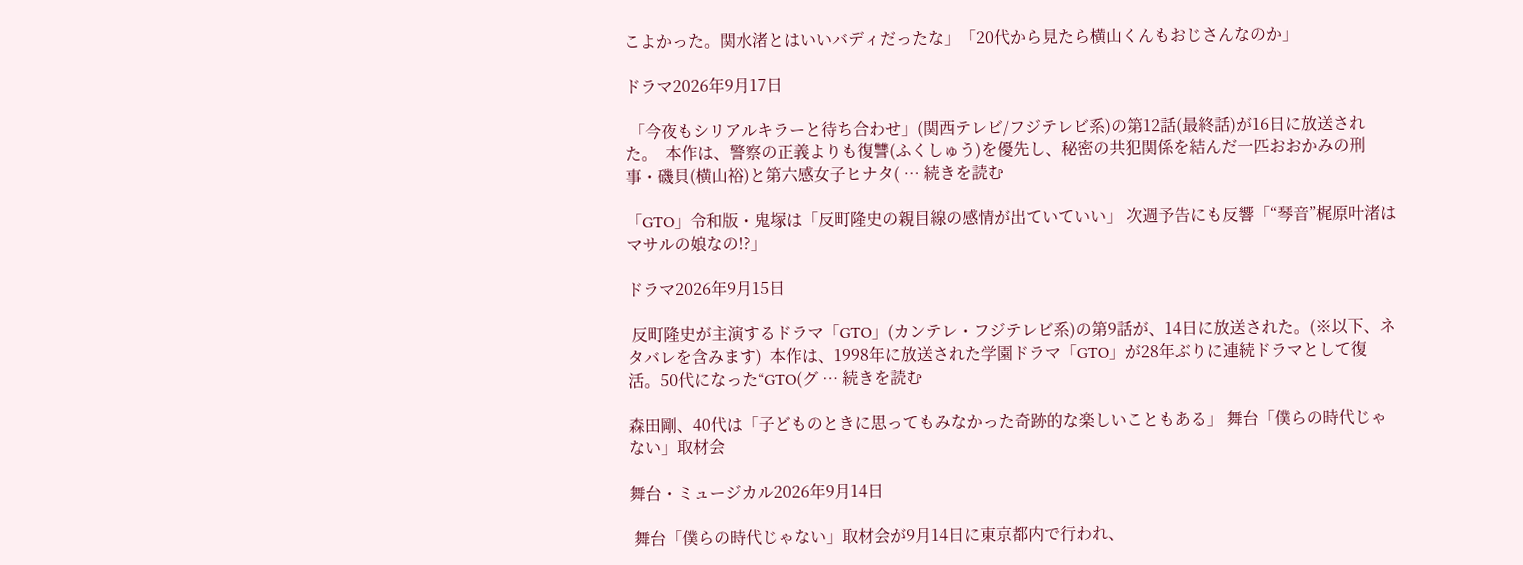こよかった。関水渚とはいいバディだったな」「20代から見たら横山くんもおじさんなのか」

ドラマ2026年9月17日

 「今夜もシリアルキラーと待ち合わせ」(関西テレビ/フジテレビ系)の第12話(最終話)が16日に放送された。  本作は、警察の正義よりも復讐(ふくしゅう)を優先し、秘密の共犯関係を結んだ一匹おおかみの刑事・磯貝(横山裕)と第六感女子ヒナタ( … 続きを読む

「GTO」令和版・鬼塚は「反町隆史の親目線の感情が出ていていい」 次週予告にも反響「“琴音”梶原叶渚はマサルの娘なの!?」

ドラマ2026年9月15日

 反町隆史が主演するドラマ「GTO」(カンテレ・フジテレビ系)の第9話が、14日に放送された。(※以下、ネタバレを含みます)  本作は、1998年に放送された学園ドラマ「GTO」が28年ぶりに連続ドラマとして復活。50代になった“GTO(グ … 続きを読む

森田剛、40代は「子どものときに思ってもみなかった奇跡的な楽しいこともある」 舞台「僕らの時代じゃない」取材会

舞台・ミュージカル2026年9月14日

 舞台「僕らの時代じゃない」取材会が9月14日に東京都内で行われ、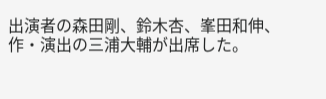出演者の森田剛、鈴木杏、峯田和伸、作・演出の三浦大輔が出席した。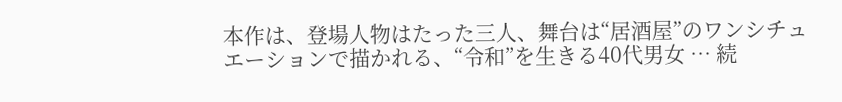本作は、登場人物はたった三人、舞台は“居酒屋”のワンシチュエーションで描かれる、“令和”を生きる40代男女 … 続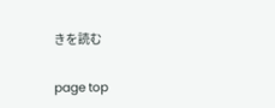きを読む

page top